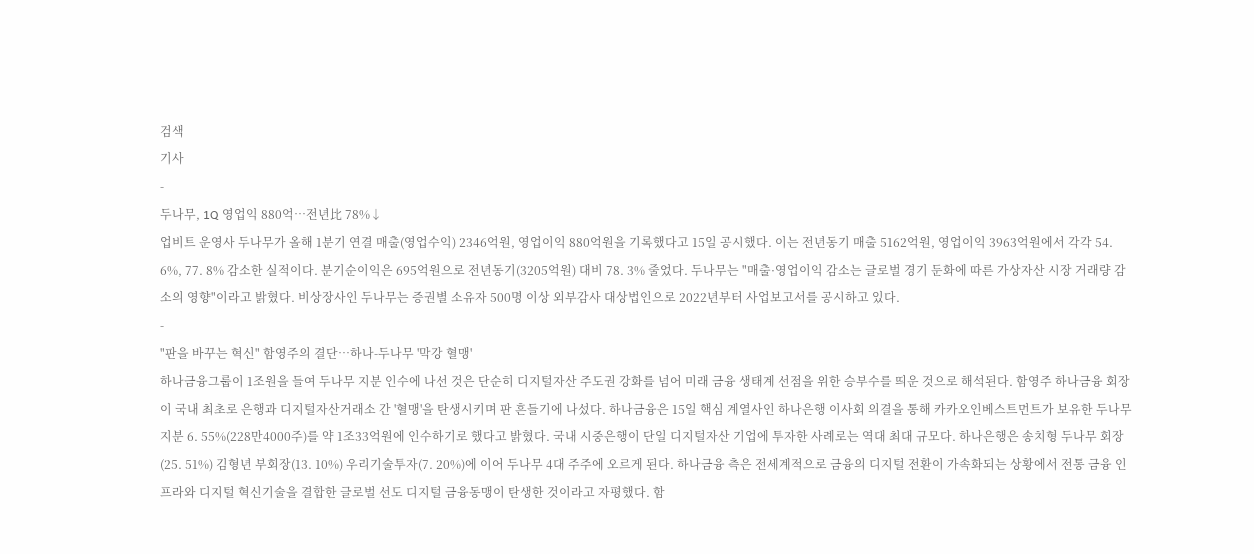검색
기사
-
두나무, 1Q 영업익 880억…전년比 78%↓
업비트 운영사 두나무가 올해 1분기 연결 매출(영업수익) 2346억원, 영업이익 880억원을 기록했다고 15일 공시했다. 이는 전년동기 매출 5162억원, 영업이익 3963억원에서 각각 54. 6%, 77. 8% 감소한 실적이다. 분기순이익은 695억원으로 전년동기(3205억원) 대비 78. 3% 줄었다. 두나무는 "매출·영업이익 감소는 글로벌 경기 둔화에 따른 가상자산 시장 거래량 감소의 영향"이라고 밝혔다. 비상장사인 두나무는 증권별 소유자 500명 이상 외부감사 대상법인으로 2022년부터 사업보고서를 공시하고 있다.
-
"판을 바꾸는 혁신" 함영주의 결단…하나-두나무 '막강 혈맹'
하나금융그룹이 1조원을 들여 두나무 지분 인수에 나선 것은 단순히 디지털자산 주도권 강화를 넘어 미래 금융 생태계 선점을 위한 승부수를 띄운 것으로 해석된다. 함영주 하나금융 회장이 국내 최초로 은행과 디지털자산거래소 간 '혈맹'을 탄생시키며 판 흔들기에 나섰다. 하나금융은 15일 핵심 계열사인 하나은행 이사회 의결을 통해 카카오인베스트먼트가 보유한 두나무 지분 6. 55%(228만4000주)를 약 1조33억원에 인수하기로 했다고 밝혔다. 국내 시중은행이 단일 디지털자산 기업에 투자한 사례로는 역대 최대 규모다. 하나은행은 송치형 두나무 회장(25. 51%) 김형년 부회장(13. 10%) 우리기술투자(7. 20%)에 이어 두나무 4대 주주에 오르게 된다. 하나금융 측은 전세계적으로 금융의 디지털 전환이 가속화되는 상황에서 전통 금융 인프라와 디지털 혁신기술을 결합한 글로벌 선도 디지털 금융동맹이 탄생한 것이라고 자평했다. 함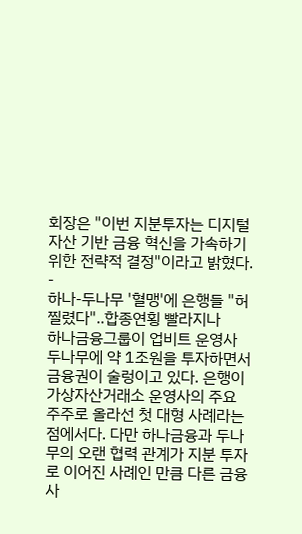회장은 "이번 지분투자는 디지털자산 기반 금융 혁신을 가속하기 위한 전략적 결정"이라고 밝혔다.
-
하나-두나무 '혈맹'에 은행들 "허 찔렸다"..합종연횡 빨라지나
하나금융그룹이 업비트 운영사 두나무에 약 1조원을 투자하면서 금융권이 술렁이고 있다. 은행이 가상자산거래소 운영사의 주요 주주로 올라선 첫 대형 사례라는 점에서다. 다만 하나금융과 두나무의 오랜 협력 관계가 지분 투자로 이어진 사례인 만큼 다른 금융사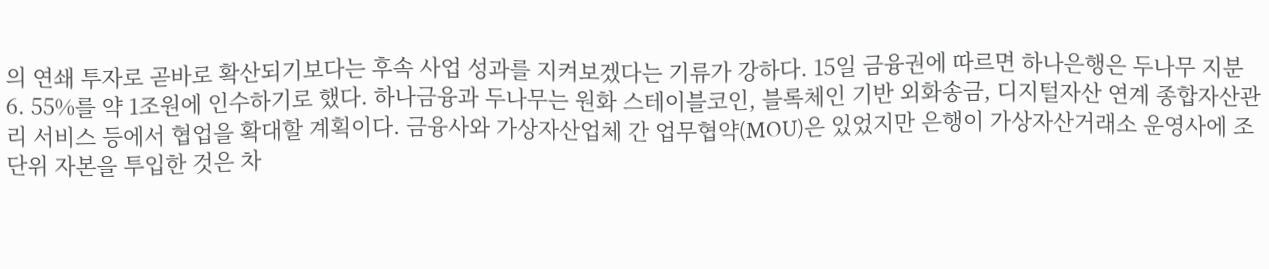의 연쇄 투자로 곧바로 확산되기보다는 후속 사업 성과를 지켜보겠다는 기류가 강하다. 15일 금융권에 따르면 하나은행은 두나무 지분 6. 55%를 약 1조원에 인수하기로 했다. 하나금융과 두나무는 원화 스테이블코인, 블록체인 기반 외화송금, 디지털자산 연계 종합자산관리 서비스 등에서 협업을 확대할 계획이다. 금융사와 가상자산업체 간 업무협약(MOU)은 있었지만 은행이 가상자산거래소 운영사에 조 단위 자본을 투입한 것은 차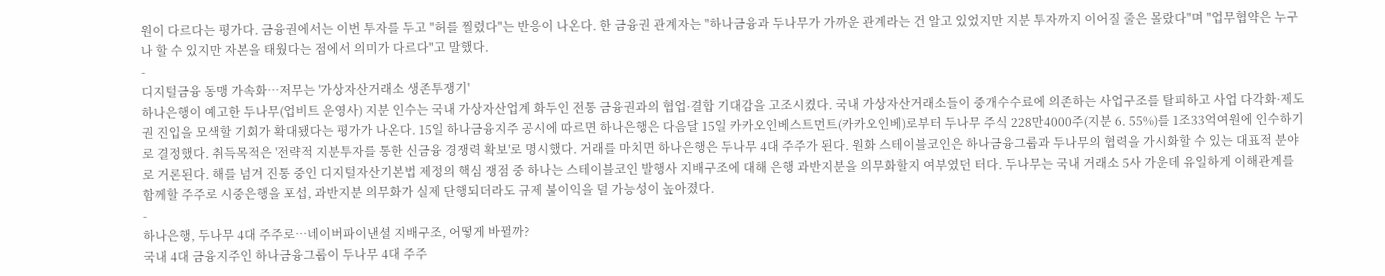원이 다르다는 평가다. 금융권에서는 이번 투자를 두고 "허를 찔렸다"는 반응이 나온다. 한 금융권 관계자는 "하나금융과 두나무가 가까운 관계라는 건 알고 있었지만 지분 투자까지 이어질 줄은 몰랐다"며 "업무협약은 누구나 할 수 있지만 자본을 태웠다는 점에서 의미가 다르다"고 말했다.
-
디지털금융 동맹 가속화…저무는 '가상자산거래소 생존투쟁기'
하나은행이 예고한 두나무(업비트 운영사) 지분 인수는 국내 가상자산업계 화두인 전통 금융권과의 협업·결합 기대감을 고조시켰다. 국내 가상자산거래소들이 중개수수료에 의존하는 사업구조를 탈피하고 사업 다각화·제도권 진입을 모색할 기회가 확대됐다는 평가가 나온다. 15일 하나금융지주 공시에 따르면 하나은행은 다음달 15일 카카오인베스트먼트(카카오인베)로부터 두나무 주식 228만4000주(지분 6. 55%)를 1조33억여원에 인수하기로 결정했다. 취득목적은 '전략적 지분투자를 통한 신금융 경쟁력 확보'로 명시했다. 거래를 마치면 하나은행은 두나무 4대 주주가 된다. 원화 스테이블코인은 하나금융그룹과 두나무의 협력을 가시화할 수 있는 대표적 분야로 거론된다. 해를 넘겨 진통 중인 디지털자산기본법 제정의 핵심 쟁점 중 하나는 스테이블코인 발행사 지배구조에 대해 은행 과반지분을 의무화할지 여부였던 터다. 두나무는 국내 거래소 5사 가운데 유일하게 이해관계를 함께할 주주로 시중은행을 포섭, 과반지분 의무화가 실제 단행되더라도 규제 불이익을 덜 가능성이 높아졌다.
-
하나은행, 두나무 4대 주주로…네이버파이낸셜 지배구조, 어떻게 바뀔까?
국내 4대 금융지주인 하나금융그룹이 두나무 4대 주주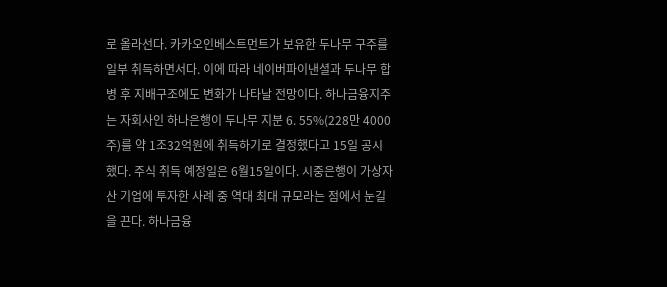로 올라선다. 카카오인베스트먼트가 보유한 두나무 구주를 일부 취득하면서다. 이에 따라 네이버파이낸셜과 두나무 합병 후 지배구조에도 변화가 나타날 전망이다. 하나금융지주는 자회사인 하나은행이 두나무 지분 6. 55%(228만 4000주)를 약 1조32억원에 취득하기로 결정했다고 15일 공시했다. 주식 취득 예정일은 6월15일이다. 시중은행이 가상자산 기업에 투자한 사례 중 역대 최대 규모라는 점에서 눈길을 끈다. 하나금융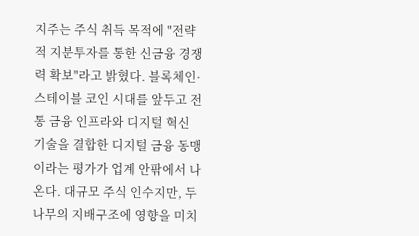지주는 주식 취득 목적에 "전략적 지분투자를 통한 신금융 경쟁력 확보"라고 밝혔다. 블록체인·스테이블 코인 시대를 앞두고 전통 금융 인프라와 디지털 혁신 기술을 결합한 디지털 금융 동맹이라는 평가가 업계 안팎에서 나온다. 대규모 주식 인수지만, 두나무의 지배구조에 영향을 미치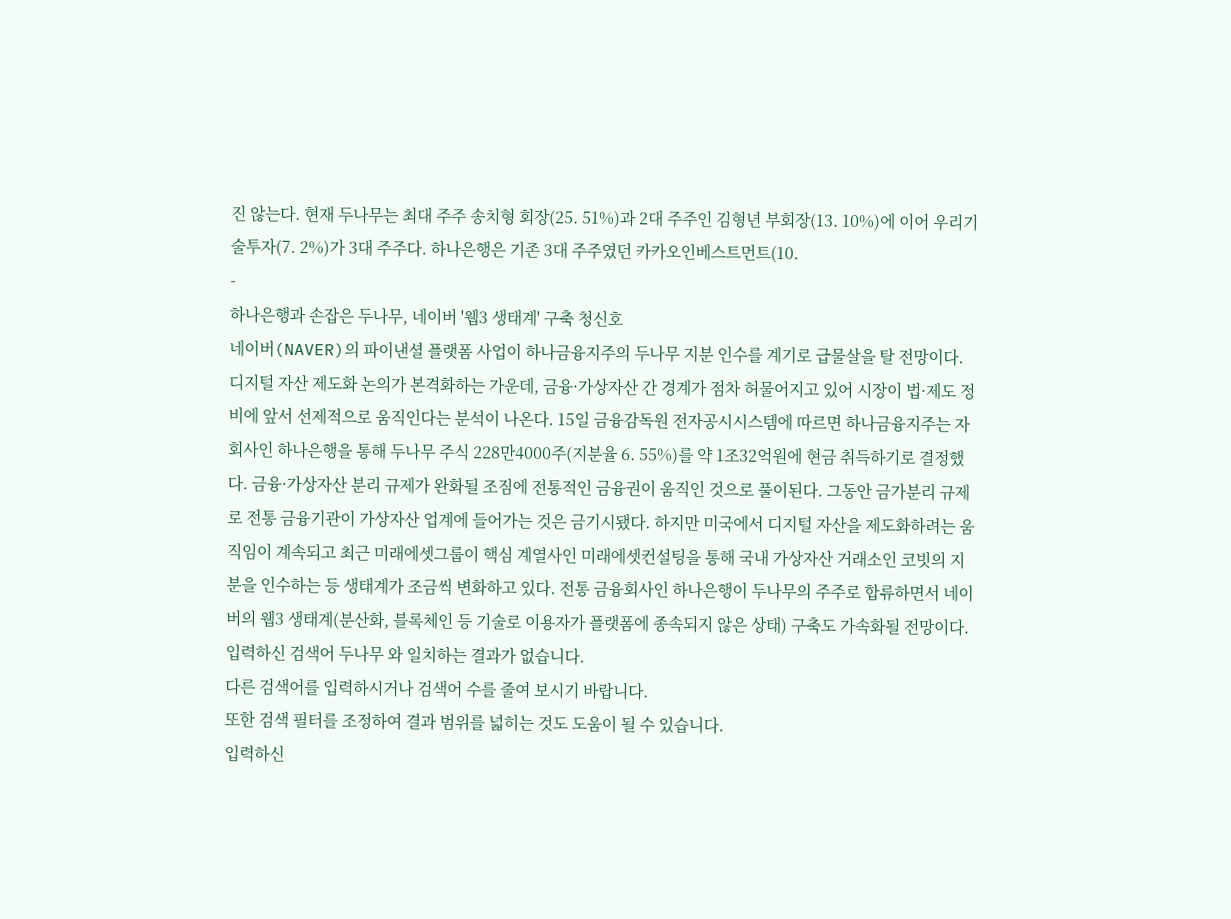진 않는다. 현재 두나무는 최대 주주 송치형 회장(25. 51%)과 2대 주주인 김형년 부회장(13. 10%)에 이어 우리기술투자(7. 2%)가 3대 주주다. 하나은행은 기존 3대 주주였던 카카오인베스트먼트(10.
-
하나은행과 손잡은 두나무, 네이버 '웹3 생태계' 구축 청신호
네이버(NAVER)의 파이낸셜 플랫폼 사업이 하나금융지주의 두나무 지분 인수를 계기로 급물살을 탈 전망이다. 디지털 자산 제도화 논의가 본격화하는 가운데, 금융·가상자산 간 경계가 점차 허물어지고 있어 시장이 법·제도 정비에 앞서 선제적으로 움직인다는 분석이 나온다. 15일 금융감독원 전자공시시스템에 따르면 하나금융지주는 자회사인 하나은행을 통해 두나무 주식 228만4000주(지분율 6. 55%)를 약 1조32억원에 현금 취득하기로 결정했다. 금융·가상자산 분리 규제가 완화될 조짐에 전통적인 금융권이 움직인 것으로 풀이된다. 그동안 금가분리 규제로 전통 금융기관이 가상자산 업계에 들어가는 것은 금기시됐다. 하지만 미국에서 디지털 자산을 제도화하려는 움직임이 계속되고 최근 미래에셋그룹이 핵심 계열사인 미래에셋컨설팅을 통해 국내 가상자산 거래소인 코빗의 지분을 인수하는 등 생태계가 조금씩 변화하고 있다. 전통 금융회사인 하나은행이 두나무의 주주로 합류하면서 네이버의 웹3 생태계(분산화, 블록체인 등 기술로 이용자가 플랫폼에 종속되지 않은 상태) 구축도 가속화될 전망이다.
입력하신 검색어 두나무 와 일치하는 결과가 없습니다.
다른 검색어를 입력하시거나 검색어 수를 줄여 보시기 바랍니다.
또한 검색 필터를 조정하여 결과 범위를 넓히는 것도 도움이 될 수 있습니다.
입력하신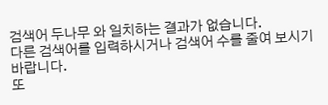검색어 두나무 와 일치하는 결과가 없습니다.
다른 검색어를 입력하시거나 검색어 수를 줄여 보시기 바랍니다.
또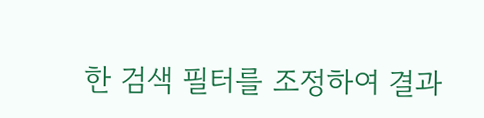한 검색 필터를 조정하여 결과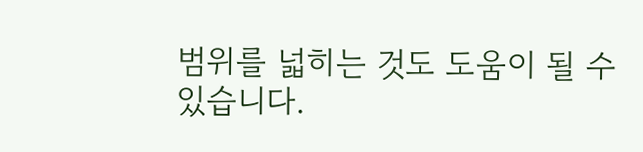범위를 넓히는 것도 도움이 될 수 있습니다.